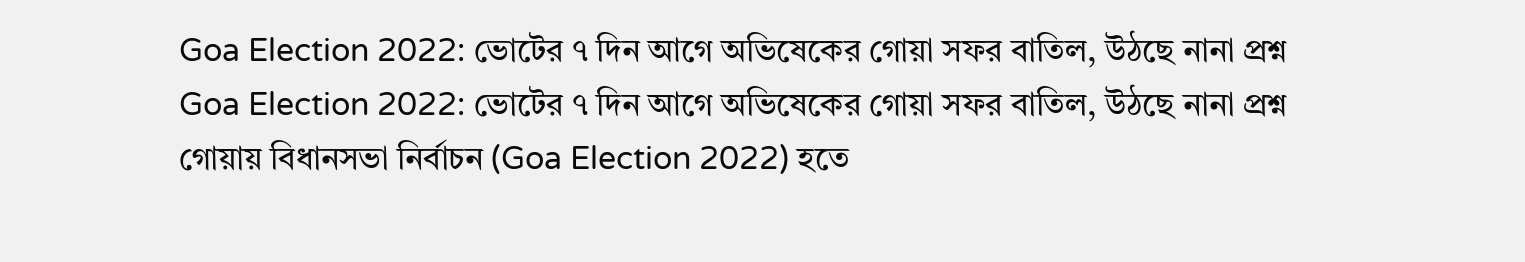Goa Election 2022: ভোটের ৭ দিন আগে অভিষেকের গোয়া সফর বাতিল, উঠছে নানা প্রশ্ন
Goa Election 2022: ভোটের ৭ দিন আগে অভিষেকের গোয়া সফর বাতিল, উঠছে নানা প্রশ্ন
গোয়ায় বিধানসভা নির্বাচন (Goa Election 2022) হতে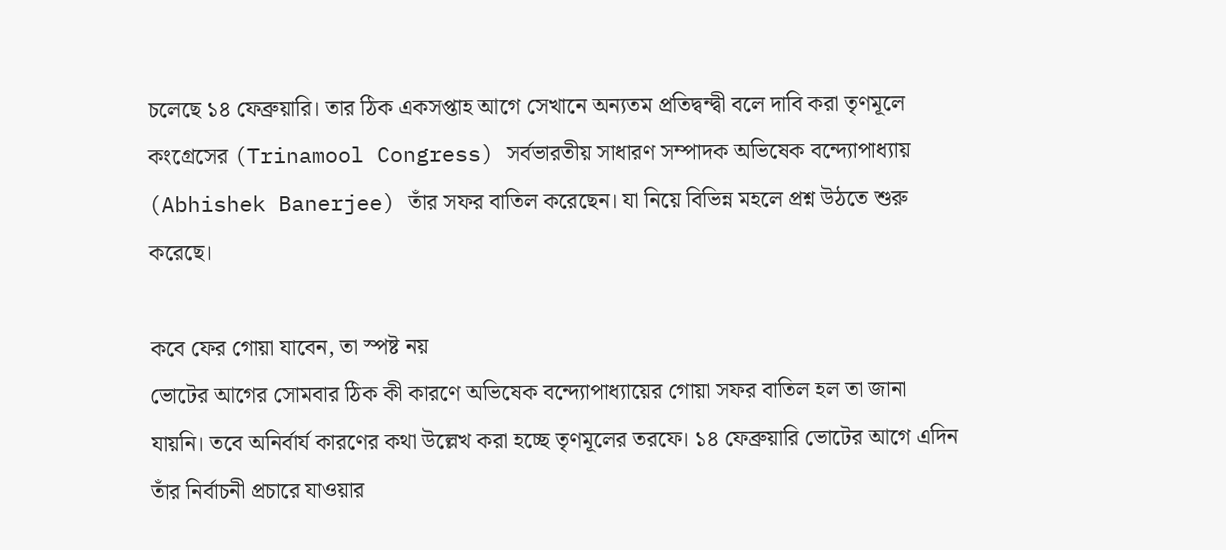চলেছে ১৪ ফেব্রুয়ারি। তার ঠিক একসপ্তাহ আগে সেখানে অন্যতম প্রতিদ্বন্দ্বী বলে দাবি করা তৃণমূলে কংগ্রেসের (Trinamool Congress) সর্বভারতীয় সাধারণ সম্পাদক অভিষেক বন্দ্যোপাধ্যায় (Abhishek Banerjee) তাঁর সফর বাতিল করেছেন। যা নিয়ে বিভিন্ন মহলে প্রশ্ন উঠতে শুরু করেছে।

কবে ফের গোয়া যাবেন, তা স্পষ্ট নয়
ভোটের আগের সোমবার ঠিক কী কারণে অভিষেক বন্দ্যোপাধ্যায়ের গোয়া সফর বাতিল হল তা জানা যায়নি। তবে অনির্বার্য কারণের কথা উল্লেখ করা হচ্ছে তৃণমূলের তরফে। ১৪ ফেব্রুয়ারি ভোটের আগে এদিন তাঁর নির্বাচনী প্রচারে যাওয়ার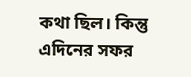কথা ছিল। কিন্তু এদিনের সফর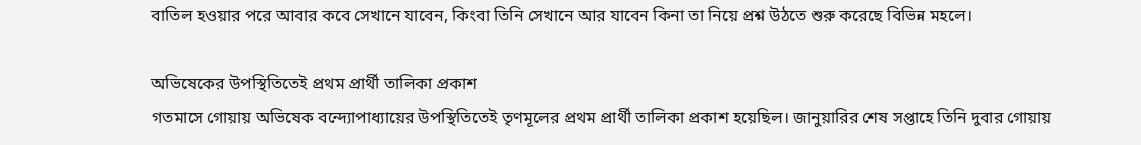বাতিল হওয়ার পরে আবার কবে সেখানে যাবেন, কিংবা তিনি সেখানে আর যাবেন কিনা তা নিয়ে প্রশ্ন উঠতে শুরু করেছে বিভিন্ন মহলে।

অভিষেকের উপস্থিতিতেই প্রথম প্রার্থী তালিকা প্রকাশ
গতমাসে গোয়ায় অভিষেক বন্দ্যোপাধ্যায়ের উপস্থিতিতেই তৃণমূলের প্রথম প্রার্থী তালিকা প্রকাশ হয়েছিল। জানুয়ারির শেষ সপ্তাহে তিনি দুবার গোয়ায়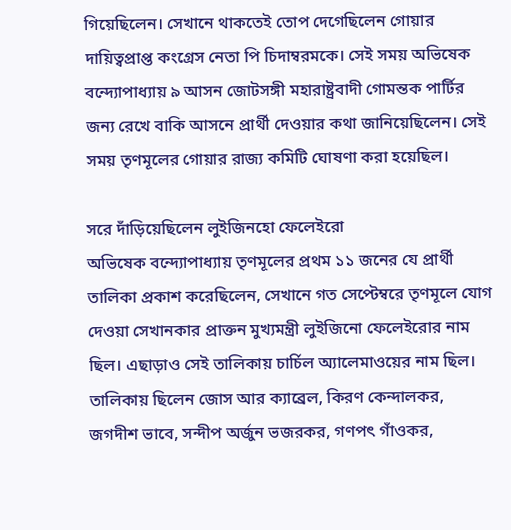গিয়েছিলেন। সেখানে থাকতেই তোপ দেগেছিলেন গোয়ার দায়িত্বপ্রাপ্ত কংগ্রেস নেতা পি চিদাম্বরমকে। সেই সময় অভিষেক বন্দ্যোপাধ্যায় ৯ আসন জোটসঙ্গী মহারাষ্ট্রবাদী গোমন্তক পার্টির জন্য রেখে বাকি আসনে প্রার্থী দেওয়ার কথা জানিয়েছিলেন। সেই সময় তৃণমূলের গোয়ার রাজ্য কমিটি ঘোষণা করা হয়েছিল।

সরে দাঁড়িয়েছিলেন লুইজিনহো ফেলেইরো
অভিষেক বন্দ্যোপাধ্যায় তৃণমূলের প্রথম ১১ জনের যে প্রার্থী তালিকা প্রকাশ করেছিলেন, সেখানে গত সেপ্টেম্বরে তৃণমূলে যোগ দেওয়া সেখানকার প্রাক্তন মুখ্যমন্ত্রী লুইজিনো ফেলেইরোর নাম ছিল। এছাড়াও সেই তালিকায় চার্চিল অ্যালেমাওয়ের নাম ছিল। তালিকায় ছিলেন জোস আর ক্যাব্রেল, কিরণ কেন্দালকর, জগদীশ ভাবে, সন্দীপ অর্জুন ভজরকর, গণপৎ গাঁওকর,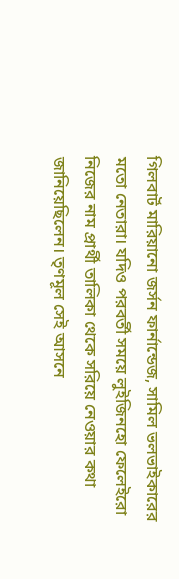গিলবার্ট মারিয়ানো জর্সন ফার্নান্ডেজ, সামিল ভলভাইকারের মতো নেতারা। যদিও পরবর্তী সময়ে লুইজিনহো ফেলেইরো নিজের নাম প্রার্থী তালিকা থেকে সরিয়ে নেওয়ার কথা জানিয়েছিলেন। তৃণমূল সেই আসনে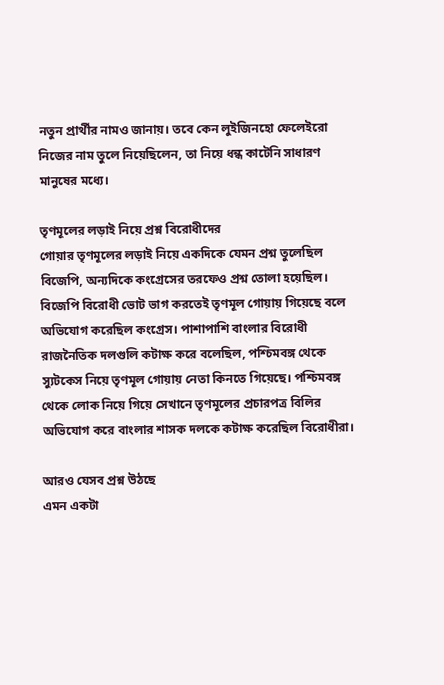নতুন প্রার্থীর নামও জানায়। তবে কেন লুইজিনহো ফেলেইরো নিজের নাম তুলে নিয়েছিলেন, তা নিয়ে ধন্ধ কাটেনি সাধারণ মানুষের মধ্যে।

তৃণমূলের লড়াই নিয়ে প্রশ্ন বিরোধীদের
গোয়ার তৃণমূলের লড়াই নিয়ে একদিকে যেমন প্রশ্ন তুলেছিল বিজেপি, অন্যদিকে কংগ্রেসের তরফেও প্রশ্ন তোলা হয়েছিল। বিজেপি বিরোধী ভোট ভাগ করতেই তৃণমূল গোয়ায় গিয়েছে বলে অভিযোগ করেছিল কংগ্রেস। পাশাপাশি বাংলার বিরোধী রাজনৈতিক দলগুলি কটাক্ষ করে বলেছিল, পশ্চিমবঙ্গ থেকে স্যুটকেস নিয়ে তৃণমূল গোয়ায় নেতা কিনতে গিয়েছে। পশ্চিমবঙ্গ থেকে লোক নিয়ে গিয়ে সেখানে তৃণমূলের প্রচারপত্র বিলির অভিযোগ করে বাংলার শাসক দলকে কটাক্ষ করেছিল বিরোধীরা।

আরও যেসব প্রশ্ন উঠছে
এমন একটা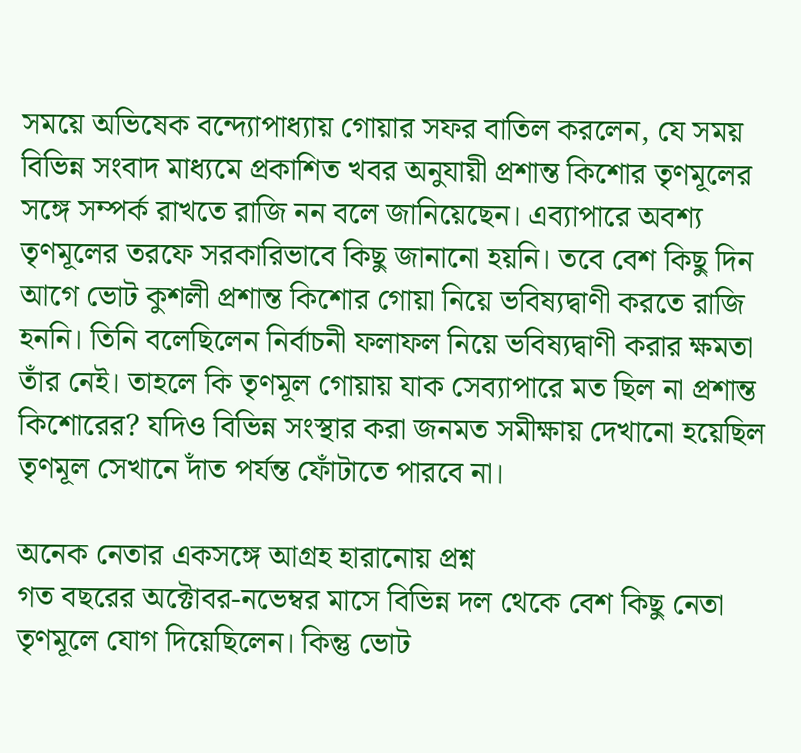সময়ে অভিষেক বন্দ্যোপাধ্যায় গোয়ার সফর বাতিল করলেন, যে সময় বিভিন্ন সংবাদ মাধ্যমে প্রকাশিত খবর অনুযায়ী প্রশান্ত কিশোর তৃণমূলের সঙ্গে সম্পর্ক রাখতে রাজি নন বলে জানিয়েছেন। এব্যাপারে অবশ্য তৃণমূলের তরফে সরকারিভাবে কিছু জানানো হয়নি। তবে বেশ কিছু দিন আগে ভোট কুশলী প্রশান্ত কিশোর গোয়া নিয়ে ভবিষ্যদ্বাণী করতে রাজি হননি। তিনি বলেছিলেন নির্বাচনী ফলাফল নিয়ে ভবিষ্যদ্বাণী করার ক্ষমতা তাঁর নেই। তাহলে কি তৃণমূল গোয়ায় যাক সেব্যাপারে মত ছিল না প্রশান্ত কিশোরের? যদিও বিভিন্ন সংস্থার করা জনমত সমীক্ষায় দেখানো হয়েছিল তৃণমূল সেখানে দাঁত পর্যন্ত ফোঁটাতে পারবে না।

অনেক নেতার একসঙ্গে আগ্রহ হারানোয় প্রশ্ন
গত বছরের অক্টোবর-নভেম্বর মাসে বিভিন্ন দল থেকে বেশ কিছু নেতা তৃণমূলে যোগ দিয়েছিলেন। কিন্তু ভোট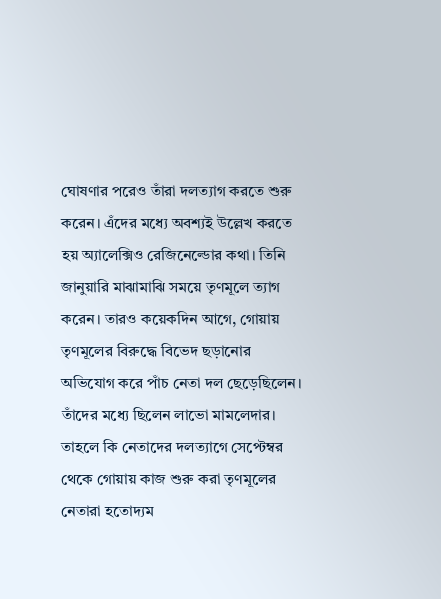ঘোষণার পরেও তাঁরা দলত্যাগ করতে শুরু করেন। এঁদের মধ্যে অবশ্যই উল্লেখ করতে হয় অ্যালেক্সিও রেজিনেল্ডোর কথা। তিনি জানুয়ারি মাঝামাঝি সময়ে তৃণমূলে ত্যাগ করেন। তারও কয়েকদিন আগে, গোয়ায় তৃণমূলের বিরুদ্ধে বিভেদ ছড়ানোর অভিযোগ করে পাঁচ নেতা দল ছেড়েছিলেন। তাঁদের মধ্যে ছিলেন লাভো মামলেদার। তাহলে কি নেতাদের দলত্যাগে সেপ্টেম্বর থেকে গোয়ায় কাজ শুরু করা তৃণমূলের নেতারা হতোদ্যম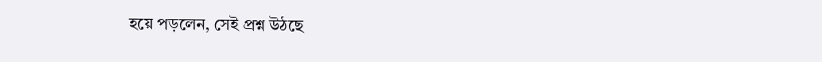হয়ে পড়লেন, সেই প্রশ্ন উঠছে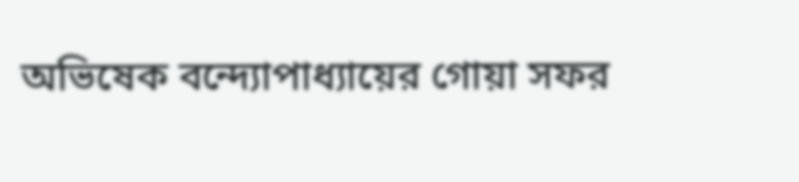অভিষেক বন্দ্যোপাধ্যায়ের গোয়া সফর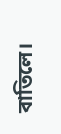বাতিলে।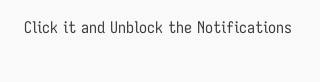Click it and Unblock the Notifications